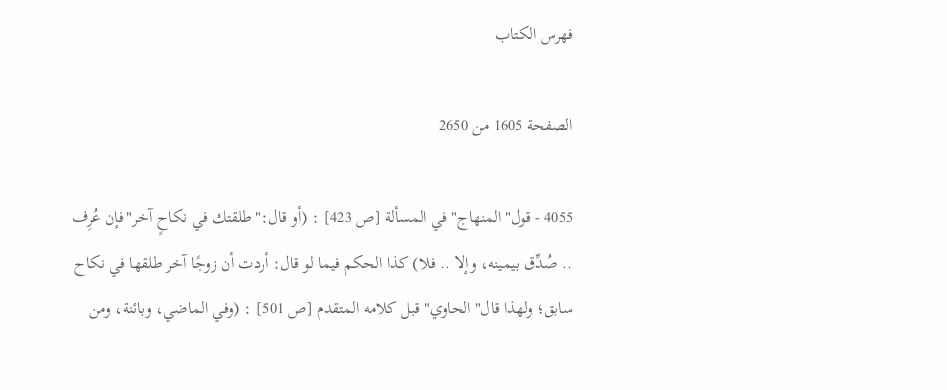فهرس الكتاب

الصفحة 1605 من 2650

4055 - قول"المنهاج"في المسألة [ص 423] : (أو قال:"طلقتك في نكاحٍ آخر"فإن عُرِف .. صُدِّق بيمينه، وإلا .. فلا) كذا الحكم فيما لو قال: أردت أن زوجًا آخر طلقها في نكاح سابق؛ ولهذا قال"الحاوي"قبل كلامه المتقدم [ص 501] : (وفي الماضي، وبائنة، ومن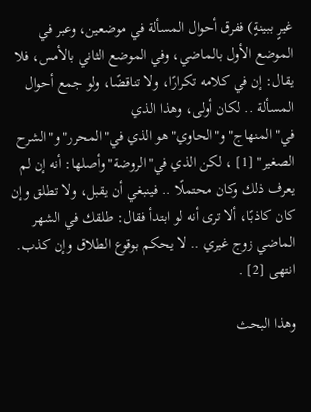غيرٍ ببينةٍ) ففرق أحوال المسألة في موضعين، وعبر في الموضع الأول بالماضي، وفي الموضع الثاني بالأمس، فلا يقال: إن في كلامه تكرارًا، ولا تناقضًا، ولو جمع أحوال المسألة .. لكان أولى، وهذا الذي في"المنهاج"و"الحاوي"هو الذي في"المحرر"و"الشرح الصغير" [1] ، لكن الذي في"الروضة"وأصلها: أنه إن لم يعرف ذلك وكان محتملًا .. فينبغي أن يقبل، ولا تطلق وإن كان كاذبًا، ألا ترى أنه لو ابتدأ فقال: طلقك في الشهر الماضي زوج غيري .. لا يحكم بوقوع الطلاق وإن كذب. انتهى [2] .

وهذا البحث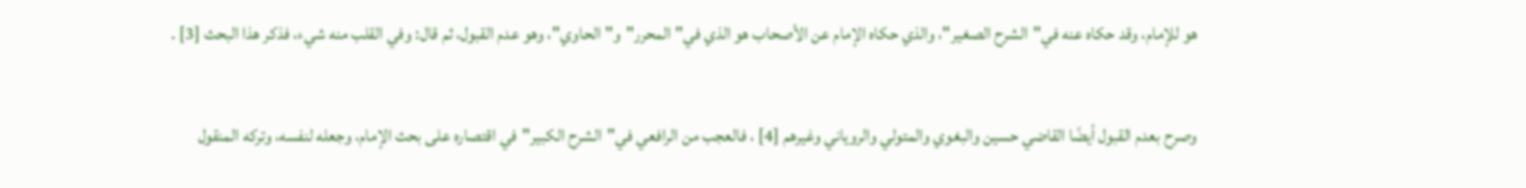هو للإمام، وقد حكاه عنه في"الشرح الصغير"، والذي حكاه الإمام عن الأصحاب هو الذي في"المحرر"و"الحاوي"، وهو عدم القبول، ثم قال: وفي القلب منه شيء، فذكر هذا البحث [3] .

وصرح بعدم القبول أيضًا القاضي حسين والبغوي والمتولي والروياني وغيرهم [4] ، فالعجب من الرافعي في"الشرح الكبير"في اقتصاره على بحث الإمام، وجعله لنفسه، وتركه المنقول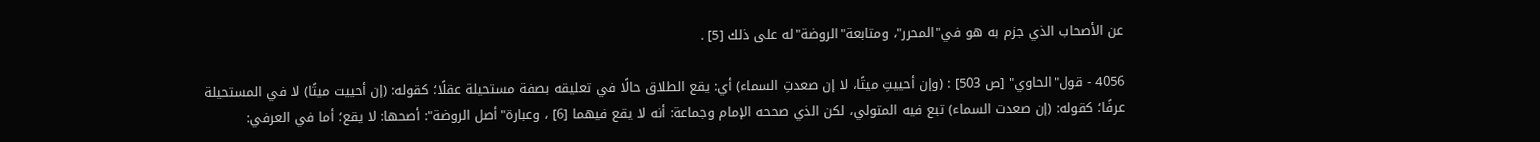عن الأصحاب الذي جزم به هو في"المحرر"، ومتابعة"الروضة"له على ذلك [5] .

4056 - قول"الحاوي" [ص 503] : (وإن أحييتِ ميتًا، لا إن صعدتِ السماء) أي: يقع الطلاق حالًا في تعليقه بصفة مستحيلة عقلًا؛ كقوله: (إن أحييت ميتًا) لا في المستحيلة عرفًا؛ كقوله: (إن صعدت السماء) تبع فيه المتولي، لكن الذي صححه الإمام وجماعة: أنه لا يقع فيهما [6] ، وعبارة"أصل الروضة": أصحها: لا يقع؛ أما في العرفي: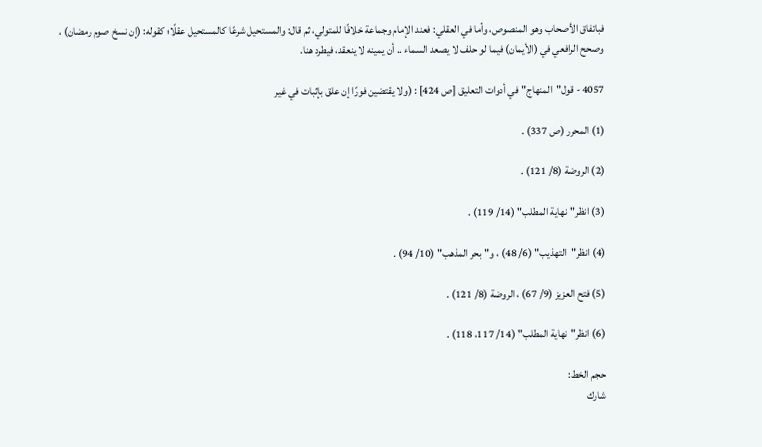فباتفاق الأصحاب وهو المنصوص، وأما في العقلي: فعند الإمام وجماعة خلافًا للمتولي، ثم قال: والمستحيل شرعًا كالمستحيل عقلًا؛ كقوله: (إن نسخ صوم رمضان) ، وصحح الرافعي في (الأيمان) فيما لو حلف لا يصعد السماء .. أن يمينه لا ينعقد، فيطرد هنا.

4057 - قول"المنهاج"في أدوات التعليق [ص 424] : (ولا يقتضين فورًا إن علق بإثبات في غير

(1) المحرر (ص 337) .

(2) الروضة (8/ 121) .

(3) انظر"نهاية المطلب" (14/ 119) .

(4) انظر"التهذيب" (6/ 48) ، و"بحر المذهب" (10/ 94) .

(5) فتح العزيز (9/ 67) ، الروضة (8/ 121) .

(6) انظر"نهاية المطلب" (14/ 117، 118) .

حجم الخط:
شارك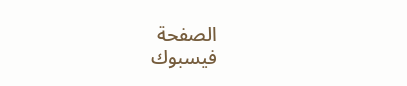الصفحة
فيسبوك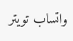واتساب تويتر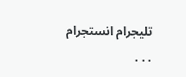تليجرام انستجرام
. . .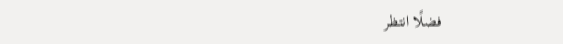فضلًا انتظر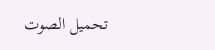تحميل الصوت